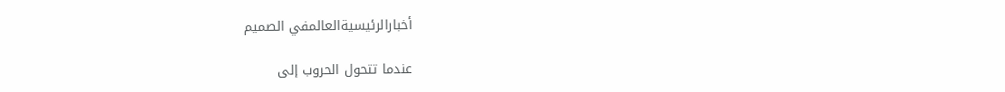أخبارالرئيسيةالعالمفي الصميم

عندما تتحول الحروب إلى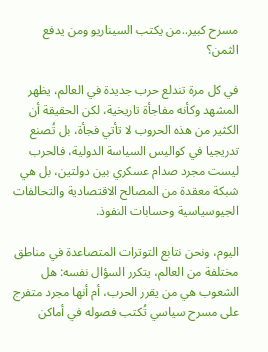مسرح كبير..من يكتب السيناريو ومن يدفع الثمن؟

في كل مرة تندلع حرب جديدة في العالم، يظهر المشهد وكأنه مفاجأة تاريخية، لكن الحقيقة أن الكثير من هذه الحروب لا تأتي فجأة، بل تُصنع تدريجيا في كواليس السياسة الدولية، فالحرب ليست مجرد صدام عسكري بين دولتين، بل هي شبكة معقدة من المصالح الاقتصادية والتحالفات الجيوسياسية وحسابات النفوذ.

اليوم، ونحن نتابع التوترات المتصاعدة في مناطق مختلفة من العالم، يتكرر السؤال نفسه: هل الشعوب هي من يقرر الحرب، أم أنها مجرد متفرج على مسرح سياسي تُكتب فصوله في أماكن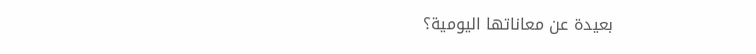بعيدة عن معاناتها اليومية؟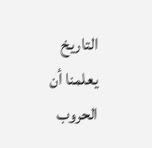التاريخ يعلمنا أن الحروب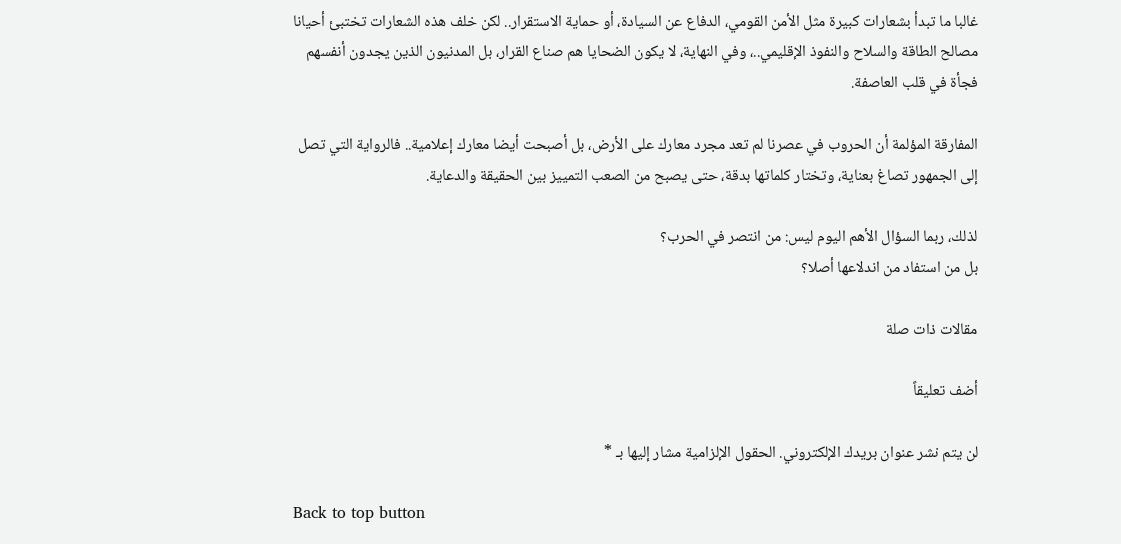غالبا ما تبدأ بشعارات كبيرة مثل الأمن القومي، الدفاع عن السيادة، أو حماية الاستقرار.. لكن خلف هذه الشعارات تختبئ أحيانا مصالح الطاقة والسلاح والنفوذ الإقليمي..، وفي النهاية، لا يكون الضحايا هم صناع القرار، بل المدنيون الذين يجدون أنفسهم فجأة في قلب العاصفة.

المفارقة المؤلمة أن الحروب في عصرنا لم تعد مجرد معارك على الأرض، بل أصبحت أيضا معارك إعلامية.. فالرواية التي تصل إلى الجمهور تصاغ بعناية، وتختار كلماتها بدقة، حتى يصبح من الصعب التمييز بين الحقيقة والدعاية.

لذلك، ربما السؤال الأهم اليوم ليس: من انتصر في الحرب؟
بل من استفاد من اندلاعها أصلا؟

مقالات ذات صلة

أضف تعليقاً

لن يتم نشر عنوان بريدك الإلكتروني. الحقول الإلزامية مشار إليها بـ *

Back to top button